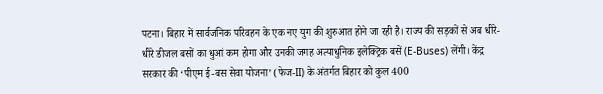पटना। बिहार में सार्वजनिक परिवहन के एक नए युग की शुरुआत होने जा रही है। राज्य की सड़कों से अब धीरे-धीरे डीजल बसों का धुआं कम होगा और उनकी जगह अत्याधुनिक इलेक्ट्रिक बसें (E-Buses) लेंगी। केंद्र सरकार की ‘पीएम ई-बस सेवा योजना’ (फेज-II) के अंतर्गत बिहार को कुल 400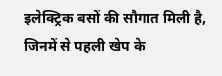इलेक्ट्रिक बसों की सौगात मिली है, जिनमें से पहली खेप के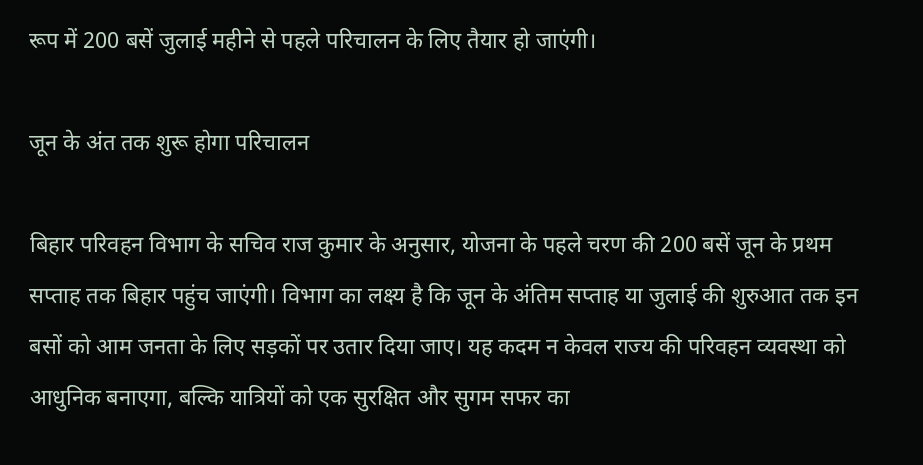रूप में 200 बसें जुलाई महीने से पहले परिचालन के लिए तैयार हो जाएंगी।

जून के अंत तक शुरू होगा परिचालन

बिहार परिवहन विभाग के सचिव राज कुमार के अनुसार, योजना के पहले चरण की 200 बसें जून के प्रथम सप्ताह तक बिहार पहुंच जाएंगी। विभाग का लक्ष्य है कि जून के अंतिम सप्ताह या जुलाई की शुरुआत तक इन बसों को आम जनता के लिए सड़कों पर उतार दिया जाए। यह कदम न केवल राज्य की परिवहन व्यवस्था को आधुनिक बनाएगा, बल्कि यात्रियों को एक सुरक्षित और सुगम सफर का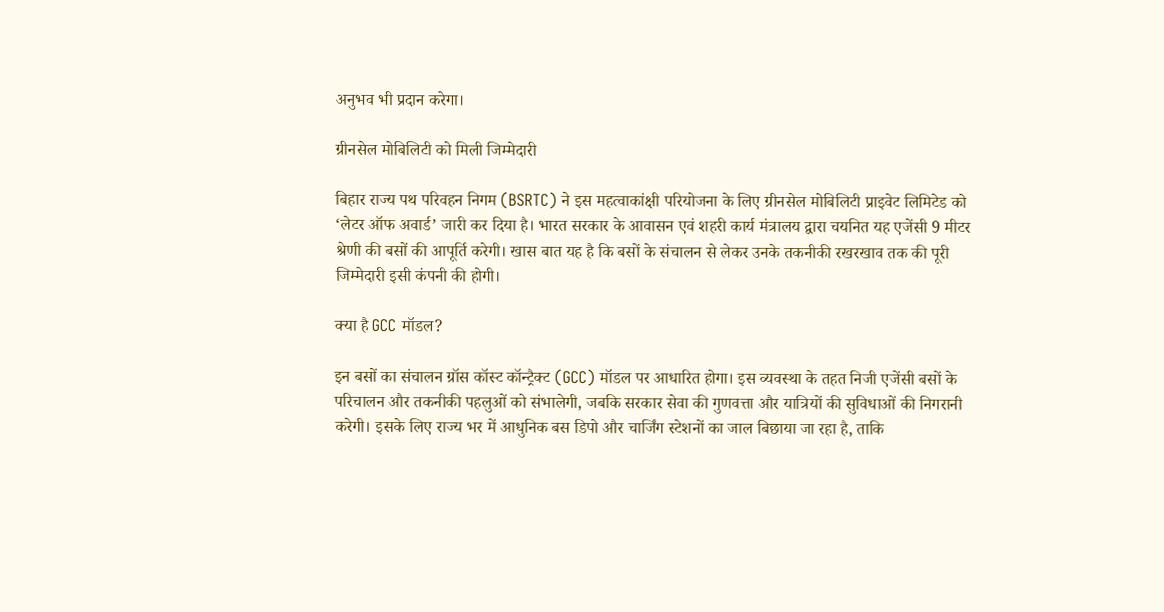अनुभव भी प्रदान करेगा।

ग्रीनसेल मोबिलिटी को मिली जिम्मेदारी

बिहार राज्य पथ परिवहन निगम (BSRTC) ने इस महत्वाकांक्षी परियोजना के लिए ग्रीनसेल मोबिलिटी प्राइवेट लिमिटेड को ‘लेटर ऑफ अवार्ड’ जारी कर दिया है। भारत सरकार के आवासन एवं शहरी कार्य मंत्रालय द्वारा चयनित यह एजेंसी 9 मीटर श्रेणी की बसों की आपूर्ति करेगी। खास बात यह है कि बसों के संचालन से लेकर उनके तकनीकी रखरखाव तक की पूरी जिम्मेदारी इसी कंपनी की होगी।

क्या है GCC मॉडल?

इन बसों का संचालन ग्रॉस कॉस्ट कॉन्ट्रैक्ट (GCC) मॉडल पर आधारित होगा। इस व्यवस्था के तहत निजी एजेंसी बसों के परिचालन और तकनीकी पहलुओं को संभालेगी, जबकि सरकार सेवा की गुणवत्ता और यात्रियों की सुविधाओं की निगरानी करेगी। इसके लिए राज्य भर में आधुनिक बस डिपो और चार्जिंग स्टेशनों का जाल बिछाया जा रहा है, ताकि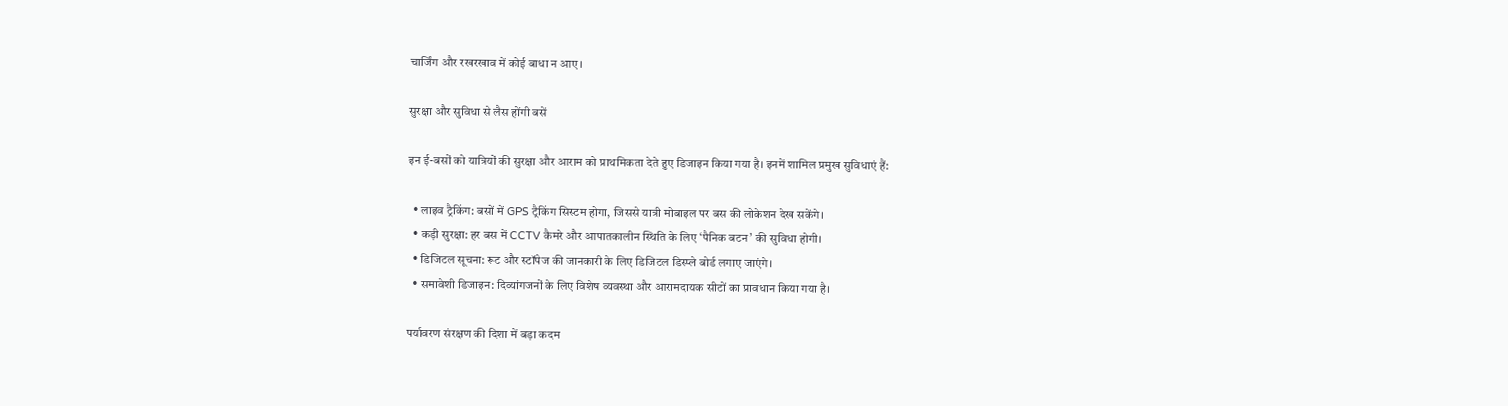चार्जिंग और रखरखाव में कोई बाधा न आए।

सुरक्षा और सुविधा से लैस होंगी बसें

इन ई-बसों को यात्रियों की सुरक्षा और आराम को प्राथमिकता देते हुए डिजाइन किया गया है। इनमें शामिल प्रमुख सुविधाएं हैं:

  • लाइव ट्रैकिंग: बसों में GPS ट्रैकिंग सिस्टम होगा, जिससे यात्री मोबाइल पर बस की लोकेशन देख सकेंगे।
  • कड़ी सुरक्षा: हर बस में CCTV कैमरे और आपातकालीन स्थिति के लिए ‘पैनिक बटन’ की सुविधा होगी।
  • डिजिटल सूचना: रूट और स्टॉपेज की जानकारी के लिए डिजिटल डिस्प्ले बोर्ड लगाए जाएंगे।
  • समावेशी डिजाइन: दिव्यांगजनों के लिए विशेष व्यवस्था और आरामदायक सीटों का प्रावधान किया गया है।

पर्यावरण संरक्षण की दिशा में बड़ा कदम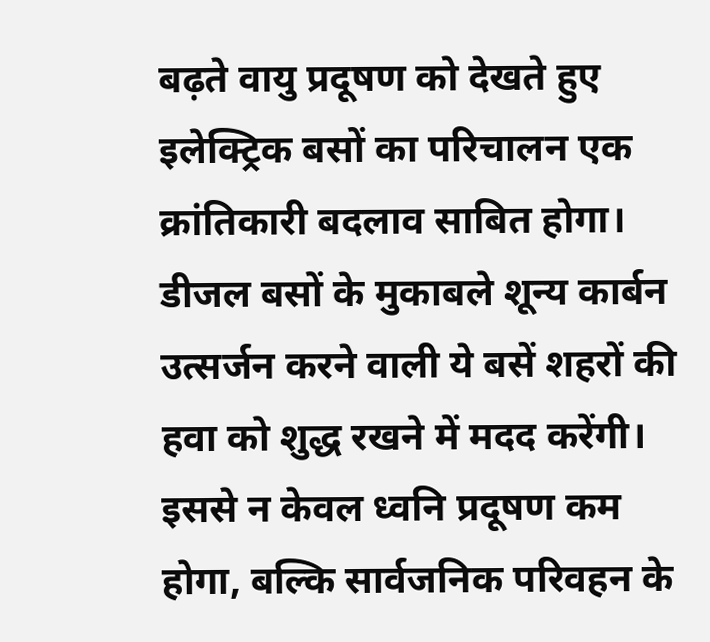बढ़ते वायु प्रदूषण को देखते हुए इलेक्ट्रिक बसों का परिचालन एक क्रांतिकारी बदलाव साबित होगा। डीजल बसों के मुकाबले शून्य कार्बन उत्सर्जन करने वाली ये बसें शहरों की हवा को शुद्ध रखने में मदद करेंगी। इससे न केवल ध्वनि प्रदूषण कम होगा, बल्कि सार्वजनिक परिवहन के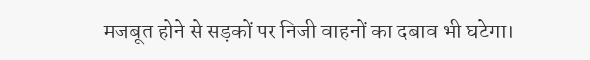मजबूत होने से सड़कों पर निजी वाहनों का दबाव भी घटेगा।